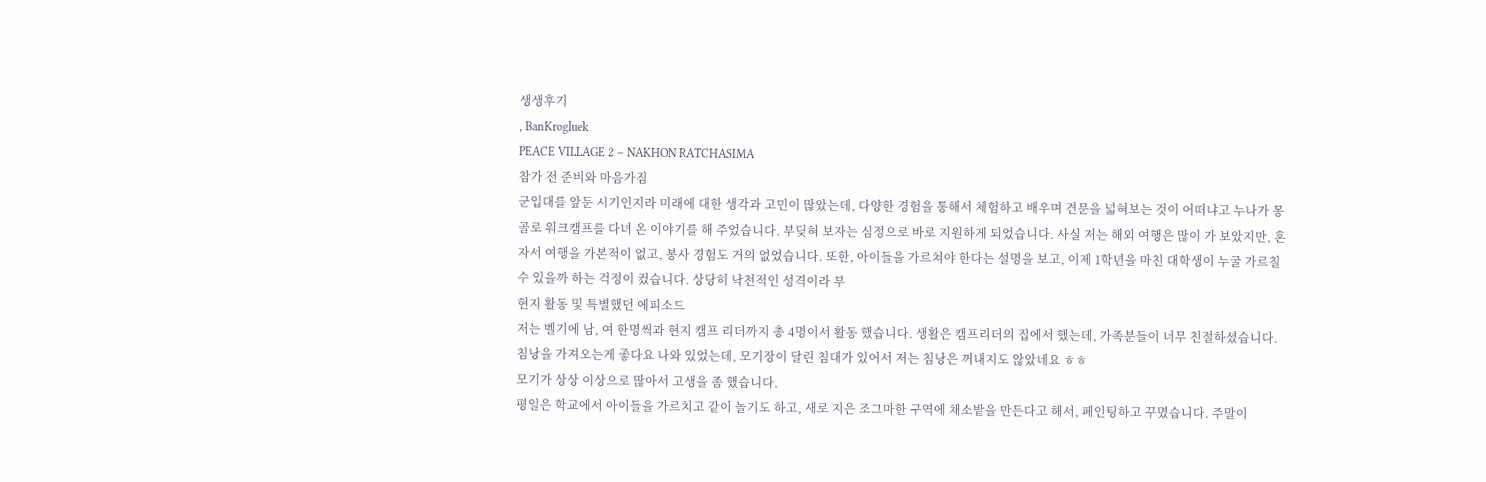생생후기
, BanKrogluek
PEACE VILLAGE 2 – NAKHON RATCHASIMA
참가 전 준비와 마음가짐
군입대를 앞둔 시기인지라 미래에 대한 생각과 고민이 많았는데, 다양한 경험을 통해서 체험하고 배우며 견문을 넓혀보는 것이 어떠냐고 누나가 몽골로 워크캠프를 다녀 온 이야기를 해 주었습니다. 부딪혀 보자는 심정으로 바로 지원하게 되었습니다. 사실 저는 해외 여행은 많이 가 보았지만, 혼자서 여행을 가본적이 없고, 봉사 경험도 거의 없었습니다. 또한, 아이들을 가르쳐야 한다는 설명을 보고, 이제 1학년을 마친 대학생이 누굴 가르칠 수 있을까 하는 걱정이 컸습니다. 상당히 낙천적인 성격이라 부
현지 활동 및 특별했던 에피소드
저는 벨기에 남, 여 한명씩과 현지 캠프 리더까지 총 4명이서 활동 했습니다. 생활은 캠프리더의 집에서 했는데, 가족분들이 너무 친절하셨습니다. 침낭을 가져오는게 좋다요 나와 있었는데, 모기장이 달린 침대가 있어서 저는 침낭은 꺼내지도 않았네요 ㅎㅎ
모기가 상상 이상으로 많아서 고생을 좀 했습니다.
평일은 학교에서 아이들을 가르치고 같이 놀기도 하고, 새로 지은 조그마한 구역에 채소밭을 만든다고 해서, 페인팅하고 꾸몄습니다. 주말이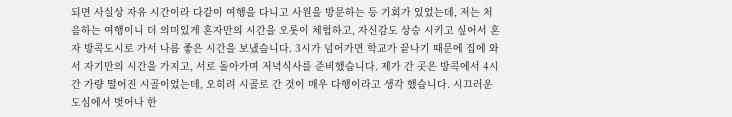되면 사실상 자유 시간이라 다같이 여행을 다니고 사원을 방문하는 등 기회가 있었는데, 저는 처음하는 여행이니 더 의미있게 혼자만의 시간을 오롯이 체험하고, 자신감도 상승 시키고 싶어서 혼자 방콕도시로 가서 나름 좋은 시간을 보냈습니다. 3시가 넘어가면 학교가 끝나기 때문에 집에 와서 자기만의 시간을 가지고, 서로 돌아가며 저녁식사를 준비했습니다. 제가 간 곳은 방콕에서 4시간 가량 떨어진 시골이었는데, 오히려 시골로 간 것이 매우 다행이라고 생각 했습니다. 시끄러운 도심에서 벗어나 한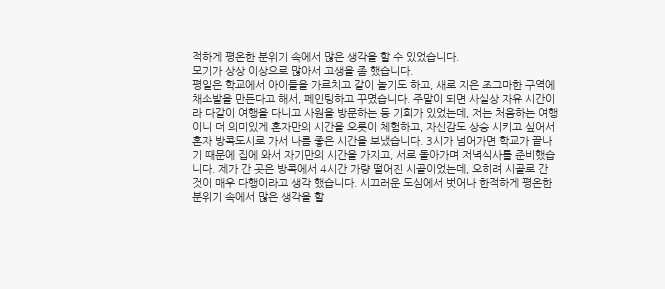적하게 평온한 분위기 속에서 많은 생각을 할 수 있었습니다.
모기가 상상 이상으로 많아서 고생을 좀 했습니다.
평일은 학교에서 아이들을 가르치고 같이 놀기도 하고, 새로 지은 조그마한 구역에 채소밭을 만든다고 해서, 페인팅하고 꾸몄습니다. 주말이 되면 사실상 자유 시간이라 다같이 여행을 다니고 사원을 방문하는 등 기회가 있었는데, 저는 처음하는 여행이니 더 의미있게 혼자만의 시간을 오롯이 체험하고, 자신감도 상승 시키고 싶어서 혼자 방콕도시로 가서 나름 좋은 시간을 보냈습니다. 3시가 넘어가면 학교가 끝나기 때문에 집에 와서 자기만의 시간을 가지고, 서로 돌아가며 저녁식사를 준비했습니다. 제가 간 곳은 방콕에서 4시간 가량 떨어진 시골이었는데, 오히려 시골로 간 것이 매우 다행이라고 생각 했습니다. 시끄러운 도심에서 벗어나 한적하게 평온한 분위기 속에서 많은 생각을 할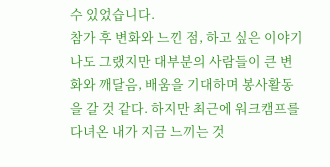수 있었습니다.
참가 후 변화와 느낀 점, 하고 싶은 이야기
나도 그랬지만 대부분의 사람들이 큰 변화와 깨달음, 배움을 기대하며 봉사활동을 갈 것 같다. 하지만 최근에 워크캠프를 다녀온 내가 지금 느끼는 것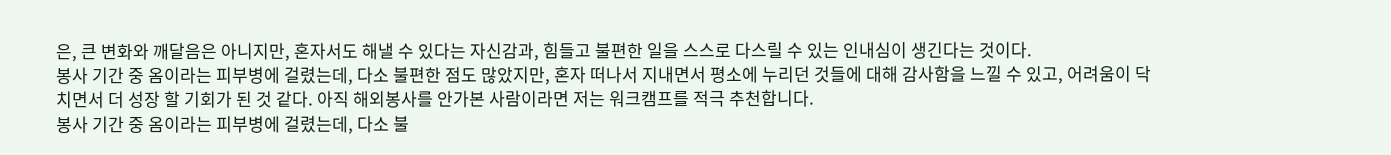은, 큰 변화와 깨달음은 아니지만, 혼자서도 해낼 수 있다는 자신감과, 힘들고 불편한 일을 스스로 다스릴 수 있는 인내심이 생긴다는 것이다.
봉사 기간 중 옴이라는 피부병에 걸렸는데, 다소 불편한 점도 많았지만, 혼자 떠나서 지내면서 평소에 누리던 것들에 대해 감사함을 느낄 수 있고, 어려움이 닥치면서 더 성장 할 기회가 된 것 같다. 아직 해외봉사를 안가본 사람이라면 저는 워크캠프를 적극 추천합니다.
봉사 기간 중 옴이라는 피부병에 걸렸는데, 다소 불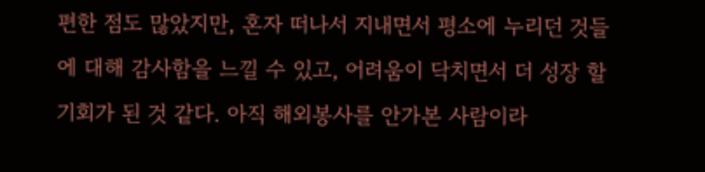편한 점도 많았지만, 혼자 떠나서 지내면서 평소에 누리던 것들에 대해 감사함을 느낄 수 있고, 어려움이 닥치면서 더 성장 할 기회가 된 것 같다. 아직 해외봉사를 안가본 사람이라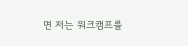면 저는 워크캠프를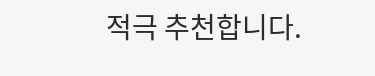적극 추천합니다.